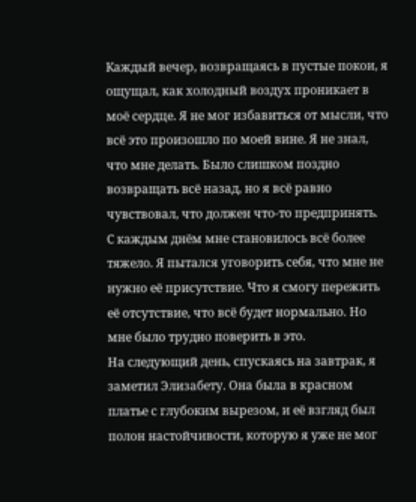Каждый вечер, возвращаясь в пустые покои, я ощущал, как холодный воздух проникает в моё сердце. Я не мог избавиться от мысли, что всё это произошло по моей вине. Я не знал, что мне делать. Было слишком поздно возвращать всё назад, но я всё равно чувствовал, что должен что-то предпринять.
С каждым днём мне становилось всё более тяжело. Я пытался уговорить себя, что мне не нужно её присутствие. Что я смогу пережить её отсутствие, что всё будет нормально. Но мне было трудно поверить в это.
На следующий день, спускаясь на завтрак, я заметил Элизабету. Она была в красном платье с глубоким вырезом, и её взгляд был полон настойчивости, которую я уже не мог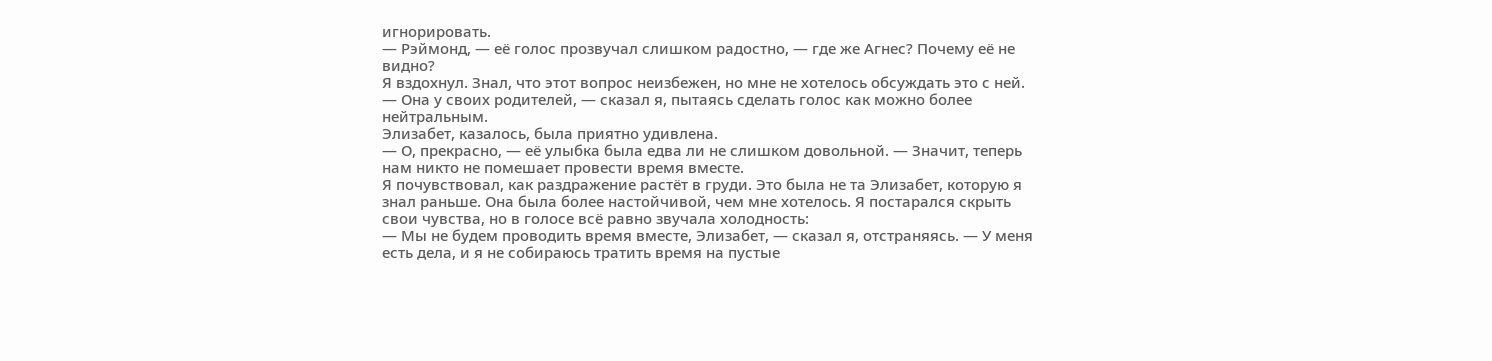игнорировать.
— Рэймонд, — её голос прозвучал слишком радостно, — где же Агнес? Почему её не видно?
Я вздохнул. Знал, что этот вопрос неизбежен, но мне не хотелось обсуждать это с ней.
— Она у своих родителей, — сказал я, пытаясь сделать голос как можно более нейтральным.
Элизабет, казалось, была приятно удивлена.
— О, прекрасно, — её улыбка была едва ли не слишком довольной. — Значит, теперь нам никто не помешает провести время вместе.
Я почувствовал, как раздражение растёт в груди. Это была не та Элизабет, которую я знал раньше. Она была более настойчивой, чем мне хотелось. Я постарался скрыть свои чувства, но в голосе всё равно звучала холодность:
— Мы не будем проводить время вместе, Элизабет, — сказал я, отстраняясь. — У меня есть дела, и я не собираюсь тратить время на пустые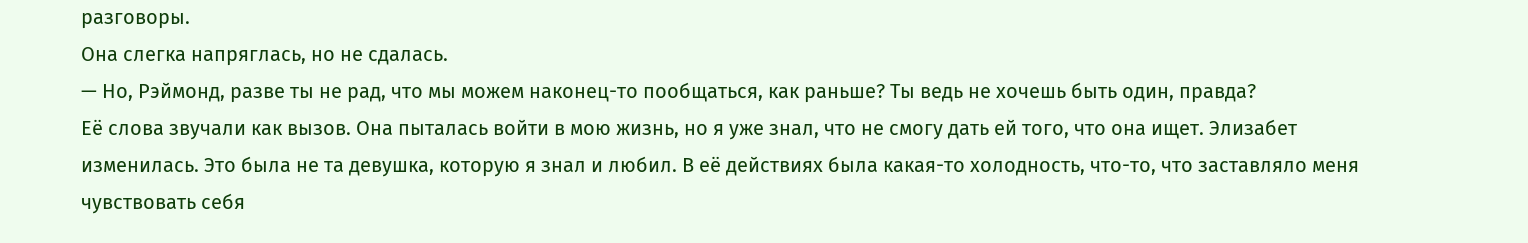разговоры.
Она слегка напряглась, но не сдалась.
— Но, Рэймонд, разве ты не рад, что мы можем наконец-то пообщаться, как раньше? Ты ведь не хочешь быть один, правда?
Её слова звучали как вызов. Она пыталась войти в мою жизнь, но я уже знал, что не смогу дать ей того, что она ищет. Элизабет изменилась. Это была не та девушка, которую я знал и любил. В её действиях была какая-то холодность, что-то, что заставляло меня чувствовать себя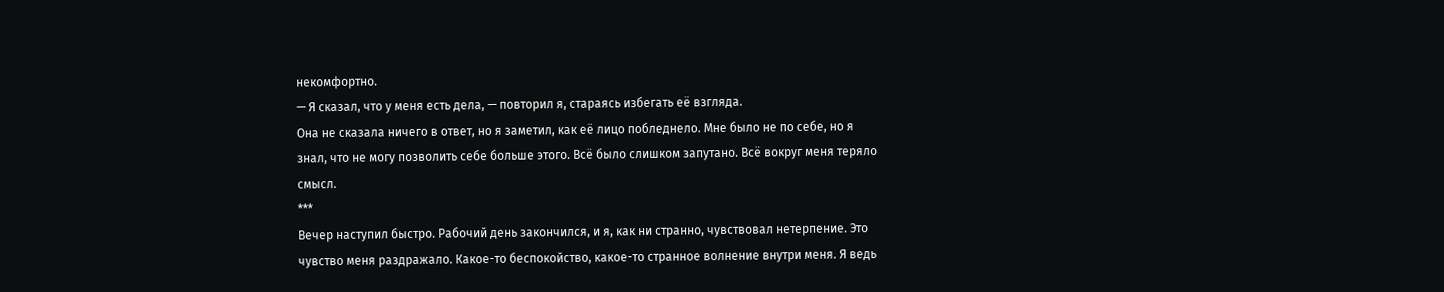некомфортно.
— Я сказал, что у меня есть дела, — повторил я, стараясь избегать её взгляда.
Она не сказала ничего в ответ, но я заметил, как её лицо побледнело. Мне было не по себе, но я знал, что не могу позволить себе больше этого. Всё было слишком запутано. Всё вокруг меня теряло смысл.
***
Вечер наступил быстро. Рабочий день закончился, и я, как ни странно, чувствовал нетерпение. Это чувство меня раздражало. Какое-то беспокойство, какое-то странное волнение внутри меня. Я ведь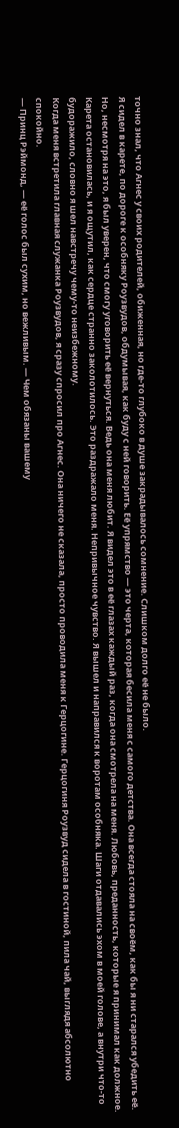точно знал, что Агнес у своих родителей, обиженная, но где-то глубоко в душе закрадывалось сомнение. Слишком долго её не было.
Я сидел в карете, по дороге к особняку Роузвудов, обдумывая, как буду с ней говорить. Её упрямство — это черта, которая бесила меня с самого детства. Она всегда стояла на своём, как бы я ни старался убедить её. Но, несмотря на это, я был уверен, что смогу уговорить её вернуться. Ведь она меня любит. Я видел это в её глазах каждый раз, когда она смотрела на меня. Любовь, преданность, которые я принимал как должное.
Карета остановилась, и я ощутил, как сердце странно заколотилось. Это раздражало меня. Непривычное чувство. Я вышел и направился к воротам особняка. Шаги отдавались эхом в моей голове, а внутри что-то будоражило, словно я шел навстречу чему-то неизбежному.
Когда меня встретила главная служанка Роузвудов, я сразу спросил про Агнес. Она ничего не сказала, просто проводила меня к Герцогине. Герцогиня Роузвуд сидела в гостиной, пила чай, выглядя абсолютно спокойно.
— Принц Рэймонд, — её голос был сухим, но вежливым. — Чем обязаны вашему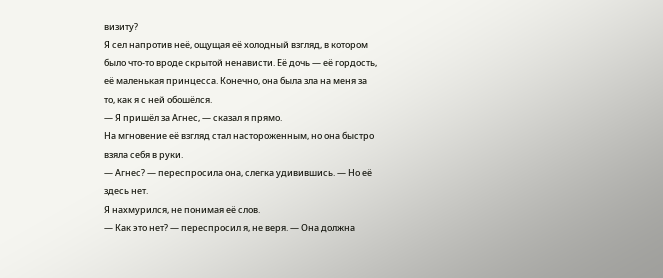визиту?
Я сел напротив неё, ощущая её холодный взгляд, в котором было что-то вроде скрытой ненависти. Её дочь — её гордость, её маленькая принцесса. Конечно, она была зла на меня за то, как я с ней обошёлся.
— Я пришёл за Агнес, — сказал я прямо.
На мгновение её взгляд стал настороженным, но она быстро взяла себя в руки.
— Агнес? — переспросила она, слегка удивившись. — Но её здесь нет.
Я нахмурился, не понимая её слов.
— Как это нет? — переспросил я, не веря. — Она должна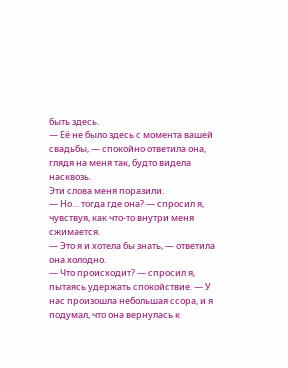быть здесь.
— Её не было здесь с момента вашей свадьбы, — спокойно ответила она, глядя на меня так, будто видела насквозь.
Эти слова меня поразили.
— Но… тогда где она? — спросил я, чувствуя, как что-то внутри меня сжимается.
— Это я и хотела бы знать, — ответила она холодно.
— Что происходит? — спросил я, пытаясь удержать спокойствие. — У нас произошла небольшая ссора, и я подумал, что она вернулась к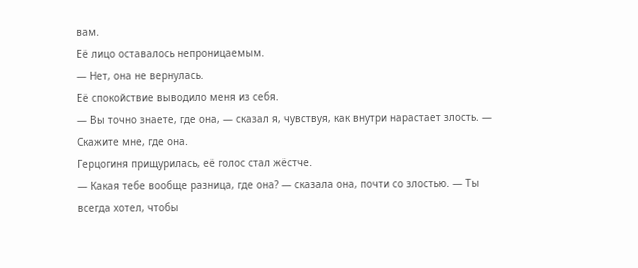вам.
Её лицо оставалось непроницаемым.
— Нет, она не вернулась.
Её спокойствие выводило меня из себя.
— Вы точно знаете, где она, — сказал я, чувствуя, как внутри нарастает злость. — Скажите мне, где она.
Герцогиня прищурилась, её голос стал жёстче.
— Какая тебе вообще разница, где она? — сказала она, почти со злостью. — Ты всегда хотел, чтобы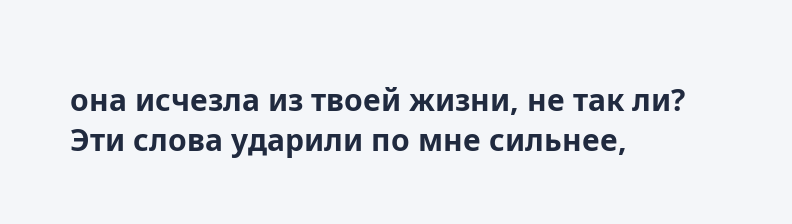она исчезла из твоей жизни, не так ли?
Эти слова ударили по мне сильнее,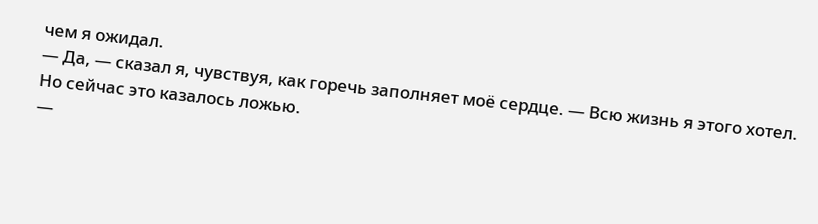чем я ожидал.
— Да, — сказал я, чувствуя, как горечь заполняет моё сердце. — Всю жизнь я этого хотел.
Но сейчас это казалось ложью.
—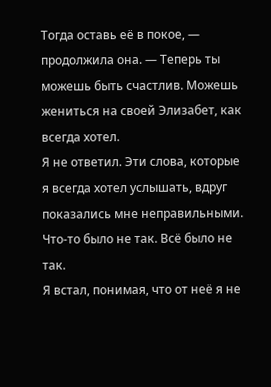Тогда оставь её в покое, — продолжила она. — Теперь ты можешь быть счастлив. Можешь жениться на своей Элизабет, как всегда хотел.
Я не ответил. Эти слова, которые я всегда хотел услышать, вдруг показались мне неправильными. Что-то было не так. Всё было не так.
Я встал, понимая, что от неё я не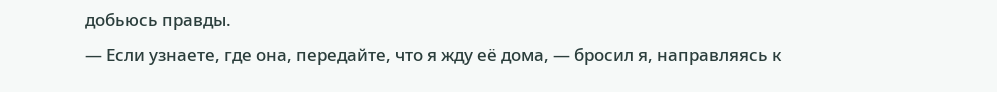добьюсь правды.
— Если узнаете, где она, передайте, что я жду её дома, — бросил я, направляясь к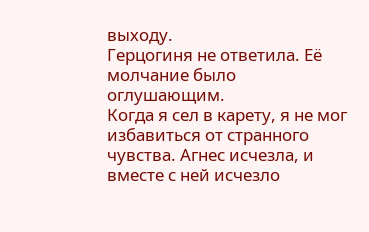выходу.
Герцогиня не ответила. Её молчание было оглушающим.
Когда я сел в карету, я не мог избавиться от странного чувства. Агнес исчезла, и вместе с ней исчезло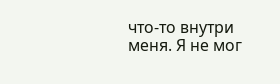что-то внутри меня. Я не мог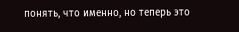понять, что именно, но теперь это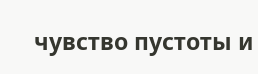чувство пустоты и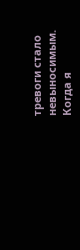тревоги стало невыносимым.
Когда я